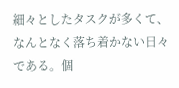細々としたタスクが多くて、なんとなく落ち着かない日々である。個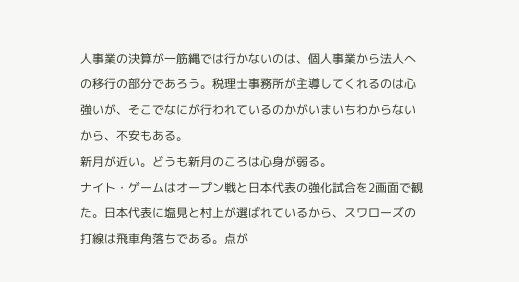人事業の決算が一筋縄では行かないのは、個人事業から法人への移行の部分であろう。税理士事務所が主導してくれるのは心強いが、そこでなにが行われているのかがいまいちわからないから、不安もある。
新月が近い。どうも新月のころは心身が弱る。
ナイト・ゲームはオープン戦と日本代表の強化試合を2画面で観た。日本代表に塩見と村上が選ばれているから、スワローズの打線は飛車角落ちである。点が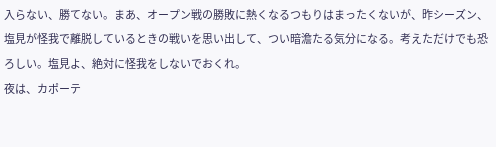入らない、勝てない。まあ、オープン戦の勝敗に熱くなるつもりはまったくないが、昨シーズン、塩見が怪我で離脱しているときの戦いを思い出して、つい暗澹たる気分になる。考えただけでも恐ろしい。塩見よ、絶対に怪我をしないでおくれ。
夜は、カポーテ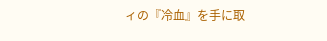ィの『冷血』を手に取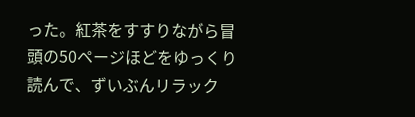った。紅茶をすすりながら冒頭の50ページほどをゆっくり読んで、ずいぶんリラック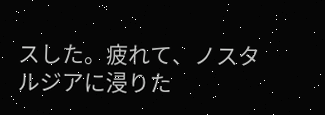スした。疲れて、ノスタルジアに浸りた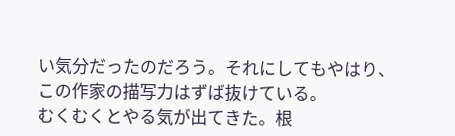い気分だったのだろう。それにしてもやはり、この作家の描写力はずば抜けている。
むくむくとやる気が出てきた。根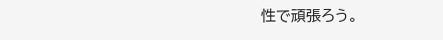性で頑張ろう。